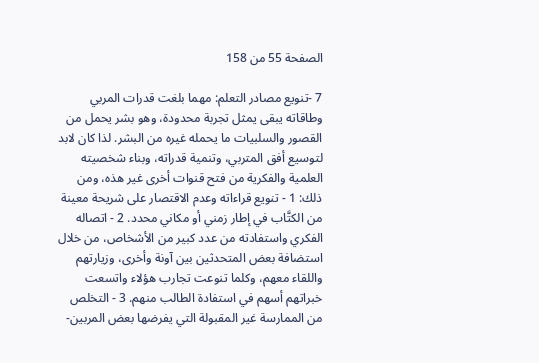الصفحة 55 من 158

7 -تنويع مصادر التعلم: مهما بلغت قدرات المربي وطاقاته يبقى يمثل تجربة محدودة، وهو بشر يحمل من القصور والسلبيات ما يحمله غيره من البشر. لذا كان لابد لتوسيع أفق المتربي، وتنمية قدراته، وبناء شخصيته العلمية والفكرية من فتح قنوات أخرى غير هذه، ومن ذلك: 1 - تنويع قراءاته وعدم الاقتصار على شريحة معينة من الكتَّاب في إطار زمني أو مكاني محدد. 2 - اتصاله الفكري واستفادته من عدد كبير من الأشخاص، من خلال استضافة بعض المتحدثين بين آونة وأخرى، وزيارتهم واللقاء معهم، وكلما تنوعت تجارب هؤلاء واتسعت خبراتهم أسهم في استفادة الطالب منهم. 3 - التخلص من الممارسة غير المقبولة التي يفرضها بعض المربين-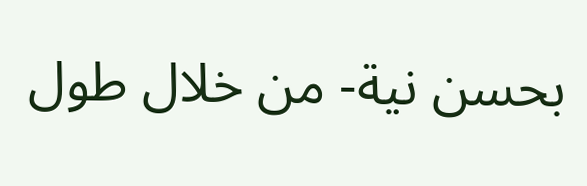بحسن نية- من خلال طول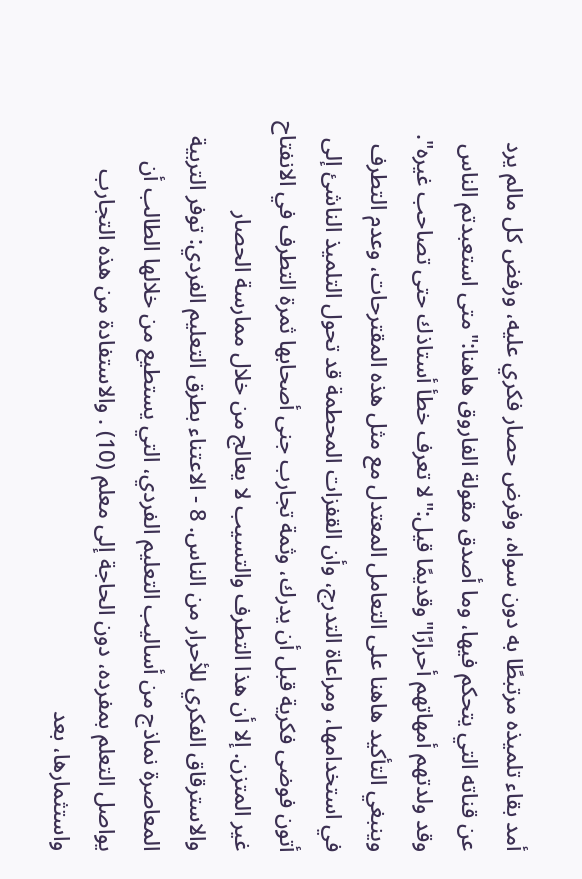أمد بقاء تلميذه مرتبطًا به دون سواه، وفرض حصار فكري عليه، ورفض كل مالم يرد عن قناته التي يتحكم فيها، وما أصدق مقولة الفاروق هاهنا:"متى استعبدتم الناس وقد ولدتهم أمهاتهم أحرارًا"وقديمًا قيل:"لا تعرف خطأ أستاذك حتى تصاحب غيره". وينبغي التأكيد هاهنا على التعامل المعتدل مع مثل هذه المقترحات، وعدم التطرف في استخدامها، ومراعاة التدرج، وأن القفزات المحطمة قد تحول التلميذ الناشئ إلى أتون فوضى فكرية قبل أن يدرك، وثمة تجارب جنى أصحابها ثمرة التطرف في الانفتاح غير المتزن. إلا أن هذا التطرف والتسيب لا يعالج من خلال ممارسة الحصار والاسترقاق الفكري للأحرار من الناس. 8 - الاعتناء بطرق التعليم الفردي: توفر التربية المعاصرة نماذج من أساليب التعليم الفردي، التي يستطيع من خلالها الطالب أن يواصل التعلم بمفرده، دون الحاجة إلى معلم (10) . والاستفادة من هذه التجارب واستثمارها، بعد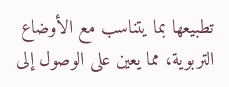تطبيعها بما يتناسب مع الأوضاع التربوية، مما يعين على الوصول إلى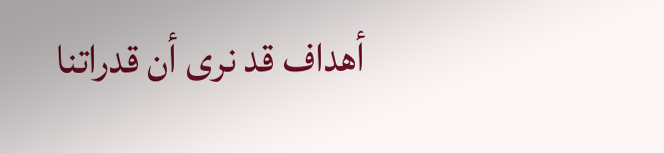أهداف قد نرى أن قدراتنا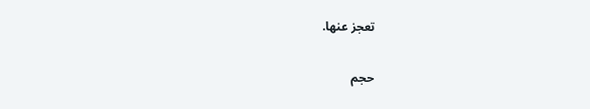تعجز عنها.

حجم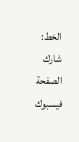الخط:
شارك الصفحة
فيسبوك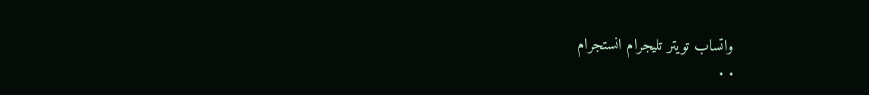واتساب تويتر تليجرام انستجرام
. .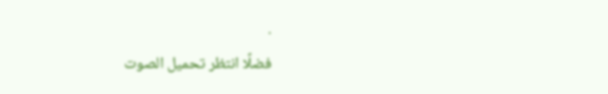.
فضلًا انتظر تحميل الصوت